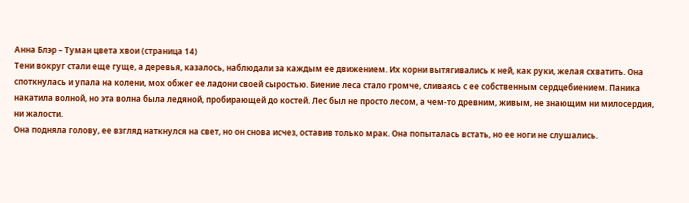Анна Блэр – Туман цвета хвои (страница 14)
Тени вокруг стали еще гуще, а деревья, казалось, наблюдали за каждым ее движением. Их корни вытягивались к ней, как руки, желая схватить. Она споткнулась и упала на колени, мох обжег ее ладони своей сыростью. Биение леса стало громче, сливаясь с ее собственным сердцебиением. Паника накатила волной, но эта волна была ледяной, пробирающей до костей. Лес был не просто лесом, а чем-то древним, живым, не знающим ни милосердия, ни жалости.
Она подняла голову, ее взгляд наткнулся на свет, но он снова исчез, оставив только мрак. Она попыталась встать, но ее ноги не слушались.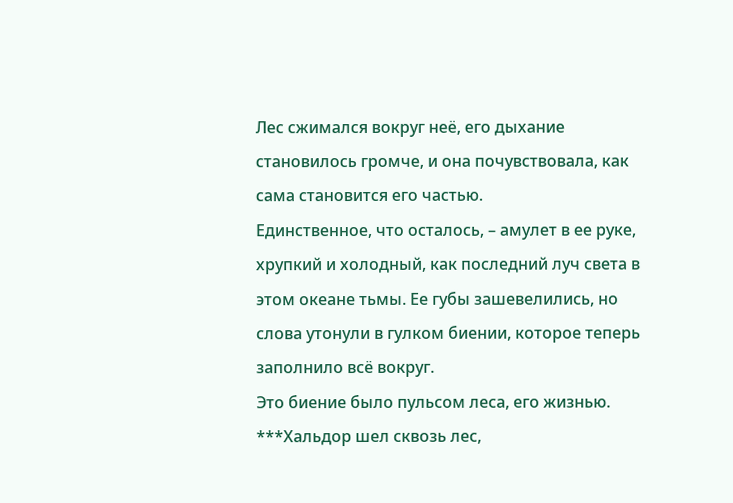Лес сжимался вокруг неё, его дыхание становилось громче, и она почувствовала, как сама становится его частью.
Единственное, что осталось, – амулет в ее руке, хрупкий и холодный, как последний луч света в этом океане тьмы. Ее губы зашевелились, но слова утонули в гулком биении, которое теперь заполнило всё вокруг.
Это биение было пульсом леса, его жизнью.
***Хальдор шел сквозь лес,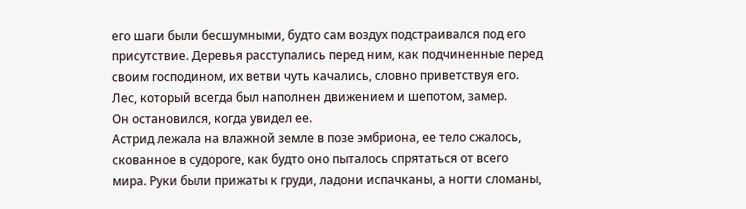его шаги были бесшумными, будто сам воздух подстраивался под его присутствие. Деревья расступались перед ним, как подчиненные перед своим господином, их ветви чуть качались, словно приветствуя его. Лес, который всегда был наполнен движением и шепотом, замер.
Он остановился, когда увидел ее.
Астрид лежала на влажной земле в позе эмбриона, ее тело сжалось, скованное в судороге, как будто оно пыталось спрятаться от всего мира. Руки были прижаты к груди, ладони испачканы, а ногти сломаны,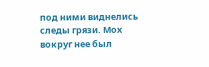под ними виднелись следы грязи. Мох вокруг нее был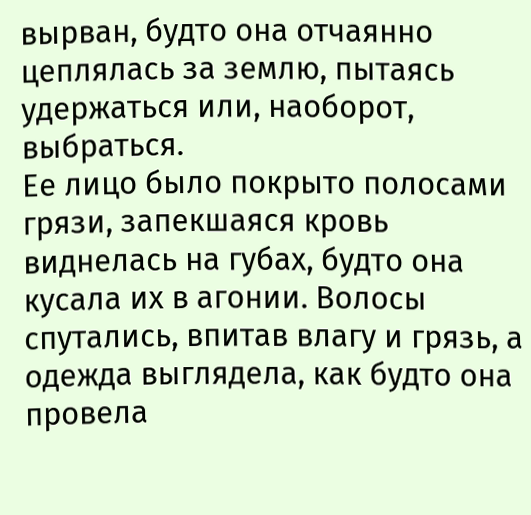вырван, будто она отчаянно цеплялась за землю, пытаясь удержаться или, наоборот, выбраться.
Ее лицо было покрыто полосами грязи, запекшаяся кровь виднелась на губах, будто она кусала их в агонии. Волосы спутались, впитав влагу и грязь, а одежда выглядела, как будто она провела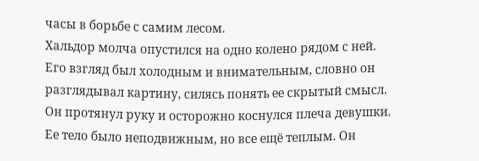часы в борьбе с самим лесом.
Хальдор молча опустился на одно колено рядом с ней. Его взгляд был холодным и внимательным, словно он разглядывал картину, силясь понять ее скрытый смысл. Он протянул руку и осторожно коснулся плеча девушки. Ее тело было неподвижным, но все ещё теплым. Он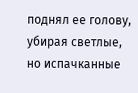поднял ее голову, убирая светлые, но испачканные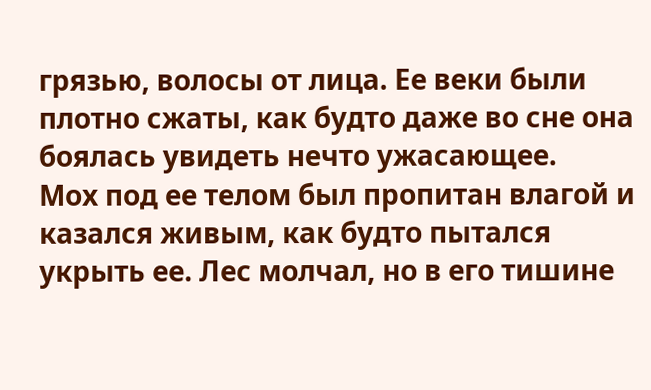грязью, волосы от лица. Ее веки были плотно сжаты, как будто даже во сне она боялась увидеть нечто ужасающее.
Мох под ее телом был пропитан влагой и казался живым, как будто пытался укрыть ее. Лес молчал, но в его тишине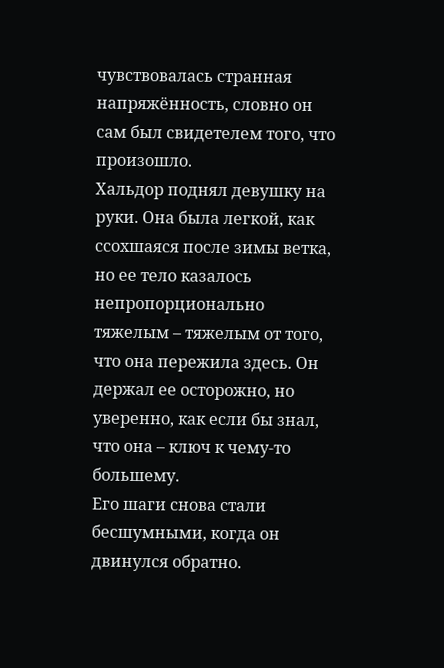чувствовалась странная напряжённость, словно он сам был свидетелем того, что произошло.
Хальдор поднял девушку на руки. Она была легкой, как ссохшаяся после зимы ветка, но ее тело казалось непропорционально тяжелым – тяжелым от того, что она пережила здесь. Он держал ее осторожно, но уверенно, как если бы знал, что она – ключ к чему-то большему.
Его шаги снова стали бесшумными, когда он двинулся обратно.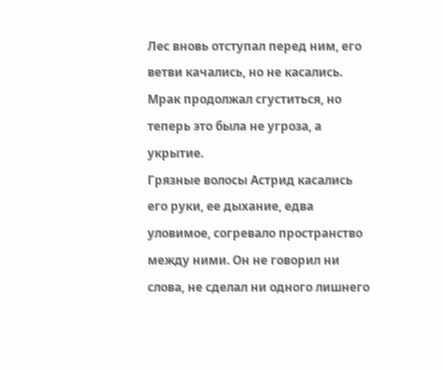Лес вновь отступал перед ним, его ветви качались, но не касались. Мрак продолжал сгуститься, но теперь это была не угроза, а укрытие.
Грязные волосы Астрид касались его руки, ее дыхание, едва уловимое, согревало пространство между ними. Он не говорил ни слова, не сделал ни одного лишнего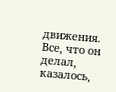движения. Все, что он делал, казалось,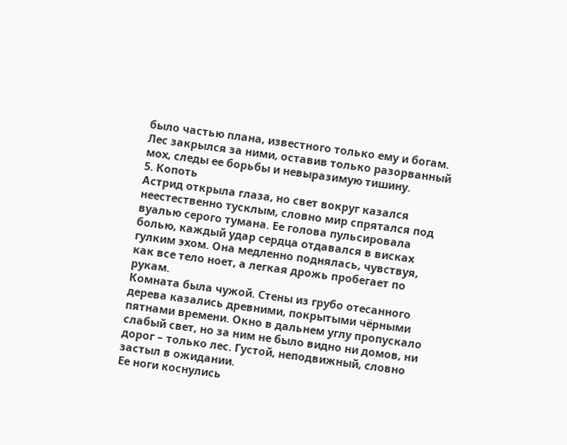было частью плана, известного только ему и богам.
Лес закрылся за ними, оставив только разорванный мох, следы ее борьбы и невыразимую тишину.
5. Копоть
Астрид открыла глаза, но свет вокруг казался неестественно тусклым, словно мир спрятался под вуалью серого тумана. Ее голова пульсировала болью, каждый удар сердца отдавался в висках гулким эхом. Она медленно поднялась, чувствуя, как все тело ноет, а легкая дрожь пробегает по рукам.
Комната была чужой. Стены из грубо отесанного дерева казались древними, покрытыми чёрными пятнами времени. Окно в дальнем углу пропускало слабый свет, но за ним не было видно ни домов, ни дорог – только лес. Густой, неподвижный, словно застыл в ожидании.
Ее ноги коснулись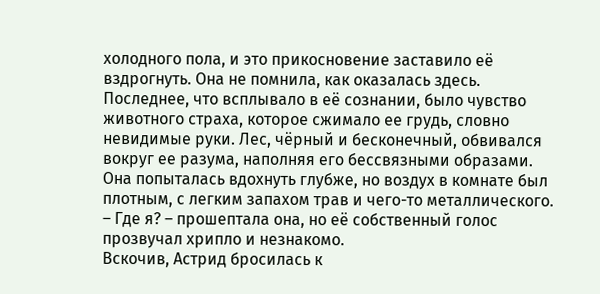холодного пола, и это прикосновение заставило её вздрогнуть. Она не помнила, как оказалась здесь. Последнее, что всплывало в её сознании, было чувство животного страха, которое сжимало ее грудь, словно невидимые руки. Лес, чёрный и бесконечный, обвивался вокруг ее разума, наполняя его бессвязными образами.
Она попыталась вдохнуть глубже, но воздух в комнате был плотным, с легким запахом трав и чего-то металлического.
– Где я? – прошептала она, но её собственный голос прозвучал хрипло и незнакомо.
Вскочив, Астрид бросилась к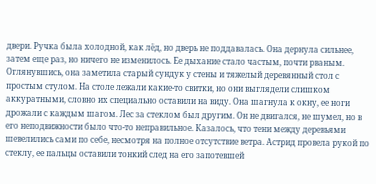двери. Ручка была холодной, как лёд, но дверь не поддавалась. Она дернула сильнее, затем еще раз, но ничего не изменилось. Ее дыхание стало частым, почти рваным. Оглянувшись, она заметила старый сундук у стены и тяжелый деревянный стол с простым стулом. На столе лежали какие-то свитки, но они выглядели слишком аккуратными, словно их специально оставили на виду. Она шагнула к окну, ее ноги дрожали с каждым шагом. Лес за стеклом был другим. Он не двигался, не шумел, но в его неподвижности было что-то неправильное. Казалось, что тени между деревьями шевелились сами по себе, несмотря на полное отсутствие ветра. Астрид провела рукой по стеклу, ее пальцы оставили тонкий след на его запотевшей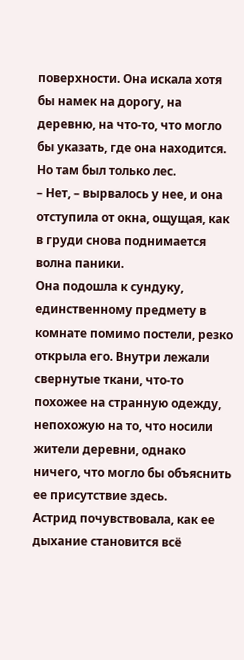поверхности. Она искала хотя бы намек на дорогу, на деревню, на что-то, что могло бы указать, где она находится. Но там был только лес.
– Нет, – вырвалось у нее, и она отступила от окна, ощущая, как в груди снова поднимается волна паники.
Она подошла к сундуку, единственному предмету в комнате помимо постели, резко открыла его. Внутри лежали свернутые ткани, что-то похожее на странную одежду, непохожую на то, что носили жители деревни, однако ничего, что могло бы объяснить ее присутствие здесь.
Астрид почувствовала, как ее дыхание становится всё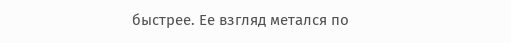быстрее. Ее взгляд метался по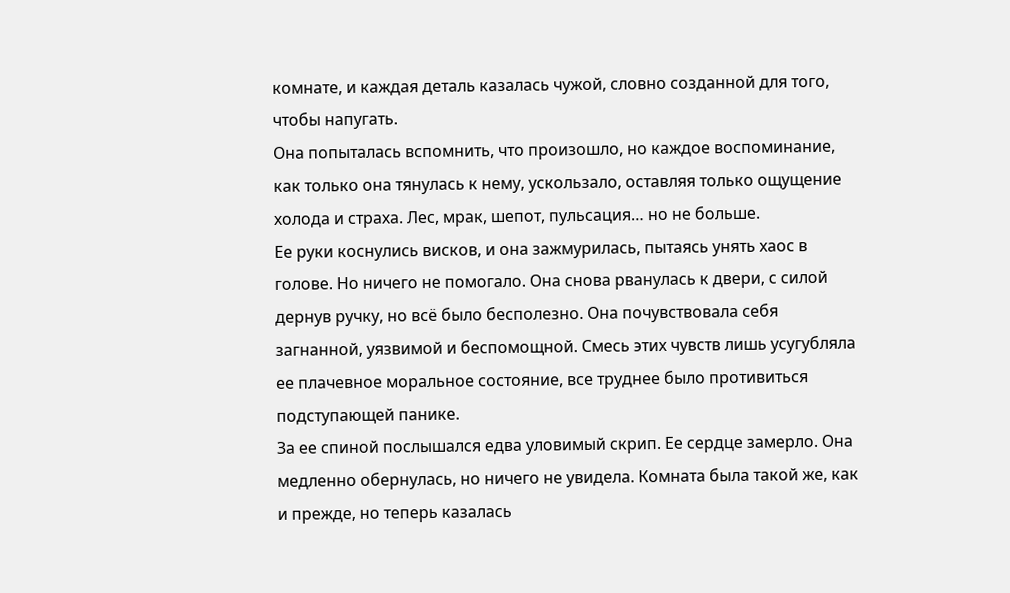комнате, и каждая деталь казалась чужой, словно созданной для того, чтобы напугать.
Она попыталась вспомнить, что произошло, но каждое воспоминание, как только она тянулась к нему, ускользало, оставляя только ощущение холода и страха. Лес, мрак, шепот, пульсация… но не больше.
Ее руки коснулись висков, и она зажмурилась, пытаясь унять хаос в голове. Но ничего не помогало. Она снова рванулась к двери, с силой дернув ручку, но всё было бесполезно. Она почувствовала себя загнанной, уязвимой и беспомощной. Смесь этих чувств лишь усугубляла ее плачевное моральное состояние, все труднее было противиться подступающей панике.
За ее спиной послышался едва уловимый скрип. Ее сердце замерло. Она медленно обернулась, но ничего не увидела. Комната была такой же, как и прежде, но теперь казалась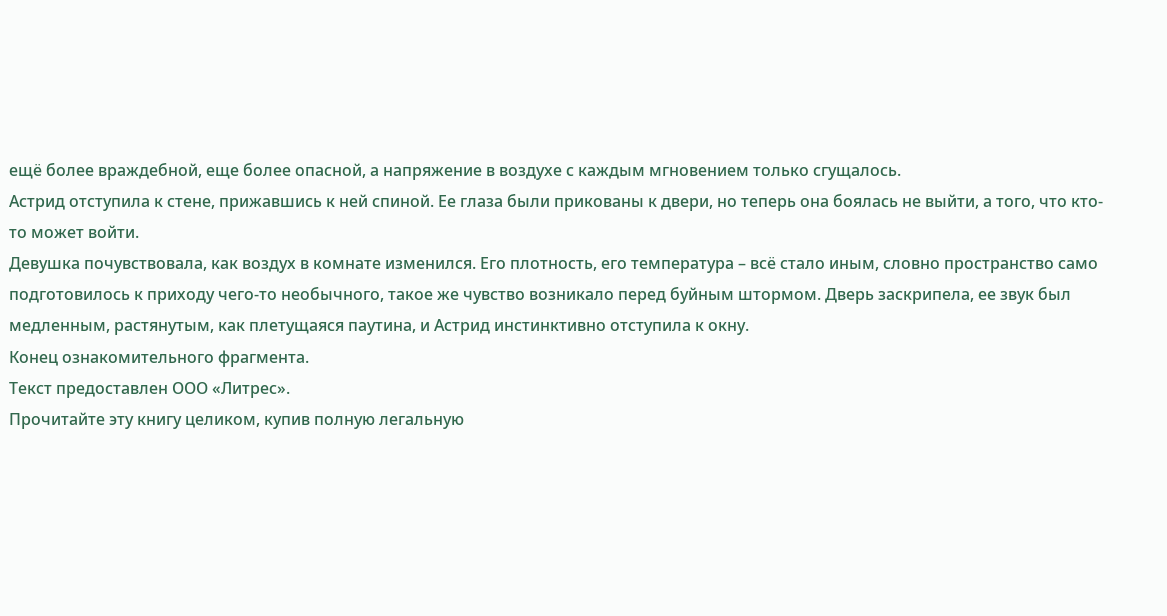ещё более враждебной, еще более опасной, а напряжение в воздухе с каждым мгновением только сгущалось.
Астрид отступила к стене, прижавшись к ней спиной. Ее глаза были прикованы к двери, но теперь она боялась не выйти, а того, что кто-то может войти.
Девушка почувствовала, как воздух в комнате изменился. Его плотность, его температура – всё стало иным, словно пространство само подготовилось к приходу чего-то необычного, такое же чувство возникало перед буйным штормом. Дверь заскрипела, ее звук был медленным, растянутым, как плетущаяся паутина, и Астрид инстинктивно отступила к окну.
Конец ознакомительного фрагмента.
Текст предоставлен ООО «Литрес».
Прочитайте эту книгу целиком, купив полную легальную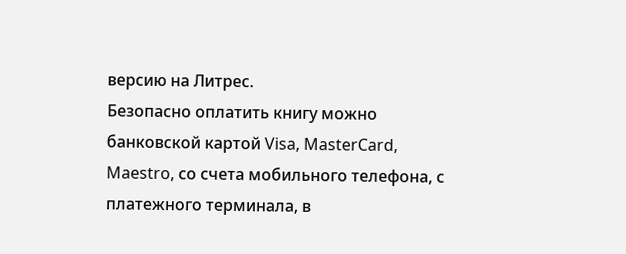версию на Литрес.
Безопасно оплатить книгу можно банковской картой Visa, MasterCard, Maestro, со счета мобильного телефона, с платежного терминала, в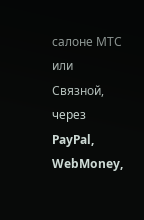салоне МТС или Связной, через PayPal, WebMoney,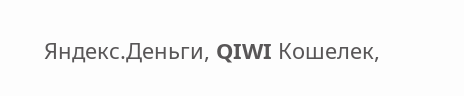Яндекс.Деньги, QIWI Кошелек,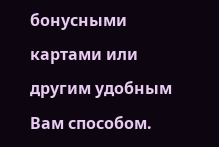бонусными картами или другим удобным Вам способом.